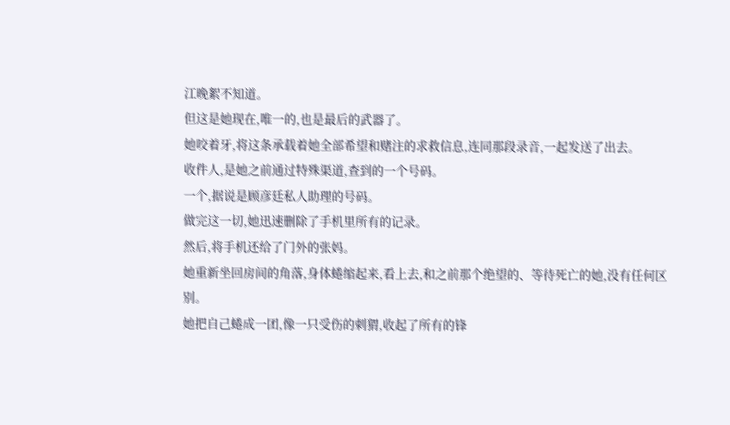江晚絮不知道。
但这是她现在,唯一的,也是最后的武器了。
她咬着牙,将这条承载着她全部希望和赌注的求救信息,连同那段录音,一起发送了出去。
收件人,是她之前通过特殊渠道,查到的一个号码。
一个,据说是顾彦廷私人助理的号码。
做完这一切,她迅速删除了手机里所有的记录。
然后,将手机还给了门外的张妈。
她重新坐回房间的角落,身体蜷缩起来,看上去,和之前那个绝望的、等待死亡的她,没有任何区别。
她把自己蜷成一团,像一只受伤的刺猬,收起了所有的锋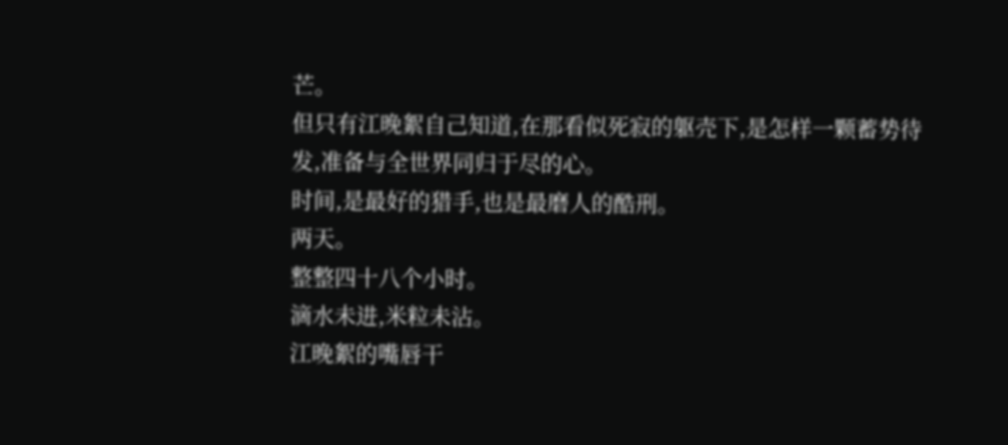芒。
但只有江晚絮自己知道,在那看似死寂的躯壳下,是怎样一颗蓄势待发,准备与全世界同归于尽的心。
时间,是最好的猎手,也是最磨人的酷刑。
两天。
整整四十八个小时。
滴水未进,米粒未沾。
江晚絮的嘴唇干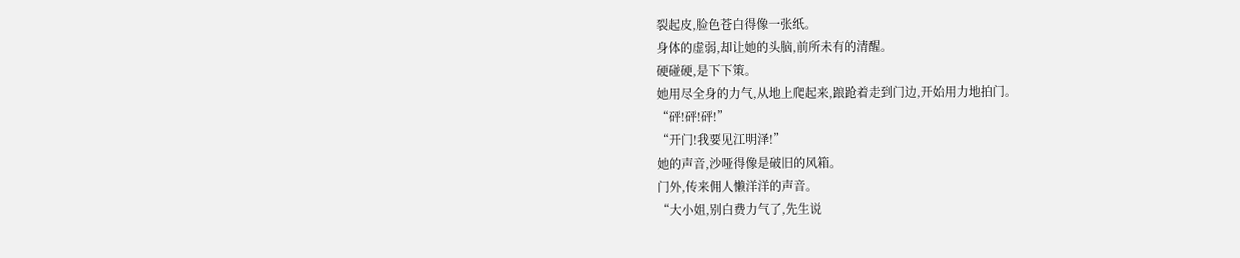裂起皮,脸色苍白得像一张纸。
身体的虚弱,却让她的头脑,前所未有的清醒。
硬碰硬,是下下策。
她用尽全身的力气,从地上爬起来,踉跄着走到门边,开始用力地拍门。
“砰!砰!砰!”
“开门!我要见江明泽!”
她的声音,沙哑得像是破旧的风箱。
门外,传来佣人懒洋洋的声音。
“大小姐,别白费力气了,先生说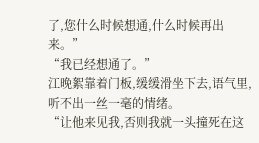了,您什么时候想通,什么时候再出来。”
“我已经想通了。”
江晚絮靠着门板,缓缓滑坐下去,语气里,听不出一丝一毫的情绪。
“让他来见我,否则我就一头撞死在这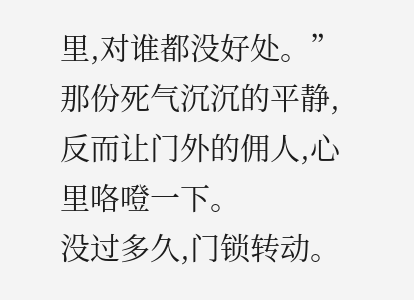里,对谁都没好处。”
那份死气沉沉的平静,反而让门外的佣人,心里咯噔一下。
没过多久,门锁转动。